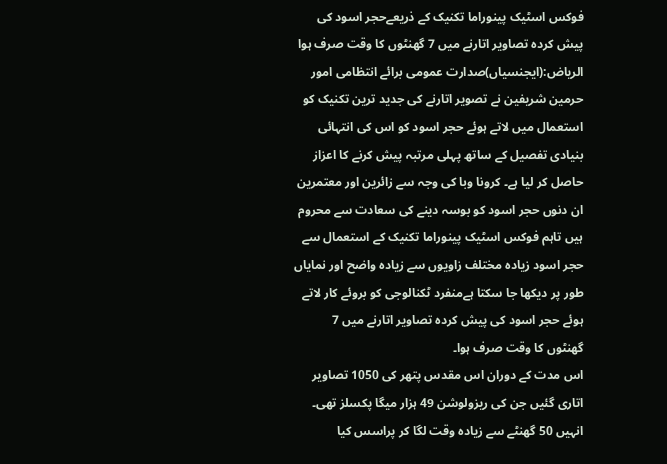فوکس اسٹیک پینوراما تکنیک کے ذریعےحجر اسود کی پیش کردہ تصاویر اتارنے میں 7 گھنٹوں کا وقت صرف ہوا
الریاض:(ایجنسیاں)صدارت عمومی برائے انتظامی امور حرمین شریفین نے تصویر اتارنے کی جدید ترین تکنیک کو استعمال میں لاتے ہوئے حجر اسود کو اس کی انتہائی بنیادی تفصیل کے ساتھ پہلی مرتبہ پیش کرنے کا اعزاز حاصل کر لیا ہے۔ کرونا وبا کی وجہ سے زائرین اور معتمرین ان دنوں حجر اسود کو بوسہ دینے کی سعادت سے محروم ہیں تاہم فوکس اسٹیک پینوراما تکنیک کے استعمال سے حجر اسود زیادہ مختلف زاویوں سے زیادہ واضح اور نمایاں طور پر دیکھا جا سکتا ہےمنفرد ٹکنالوجی کو بروئے کار لاتے ہوئے حجر اسود کی پیش کردہ تصاویر اتارنے میں 7 گھنٹوں کا وقت صرف ہوا۔
اس مدت کے دوران اس مقدس پتھر کی 1050 تصاویر اتاری گئیں جن کی ریزولوشن 49 ہزار میگا پکسلز تھی۔ انہیں 50 گھنٹے سے زیادہ وقت لگا کر پراسس کیا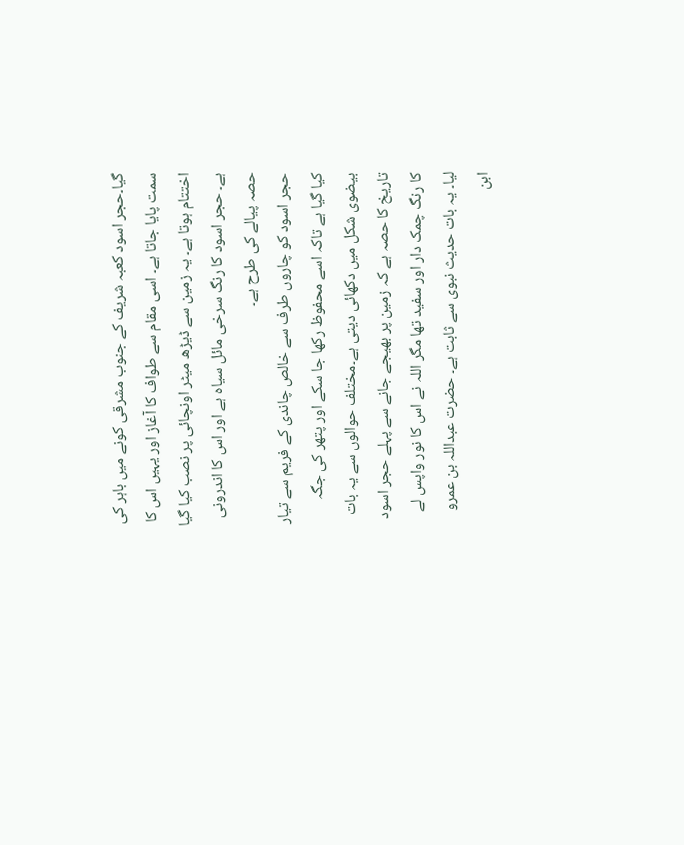گیا۔حجر اسود کعبہ شریف کے جنوب مشرقی کونے میں باہر کی سمت پایا جاتا ہے۔ اسی مقام سے طواف کا آغاز اور یہیں اس کا اختتام ہوتا ہے۔ یہ زمین سے ڈیڑھ میٹر اونچائی پر نصب کیا گیا ہے۔ حجر اسود کا رنگ سرخی مائل سیاہ ہے اور اس کا اندرونی حصہ پیالے کی طرح ہے۔
حجر اسود کو چاروں طرف سے خالص چاندی کے فریم سے تیار کیا گیا ہے تاکہ اسے محفوظ رکھا جا سکے اور پتھر کی جگہ بیضوی شکل میں دکھائی دیتی ہے۔مختلف حوالوں سے یہ بات تاریخ کا حصہ ہے کہ زمین پر بھیجے جانے سے پہلے حجر اسود کا رنگ چمک دار اور سفید تھا مگر اللہ نے اس کا نور واپس لے لیا۔ یہ بات حدیث نبوی سے ثابت ہے۔ حضرت عبداللہ بن عمرو ابن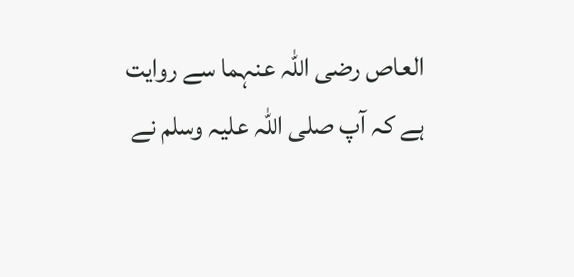العاص رضی اللہ عنہما سے روایت ہے کہ آپ صلی اللہ علیہ وسلم نے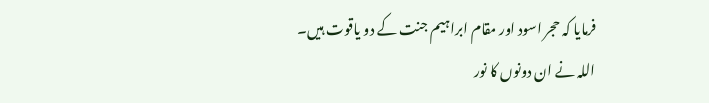فرمایا کہ حجر اسود اور مقام ابراہیم جنت کے دو یاقوت ہیں۔
اللہ نے ان دونوں کا نور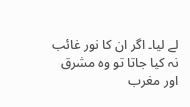لے لیا۔ اگر ان کا نور غائب نہ کیا جاتا تو وہ مشرق اور مغرب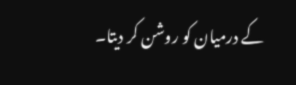کے درمیان کو روشن کر دیتا۔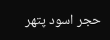حجر اسود پتھر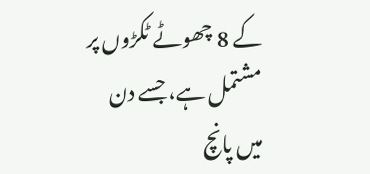کے 8 چھوٹے ٹکڑوں پر مشتمل ہے، جسے دن میں پانچ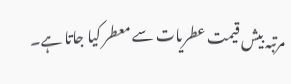مرتبہ بیش قیمت عطریات سے معطر کیا جاتا ہے۔